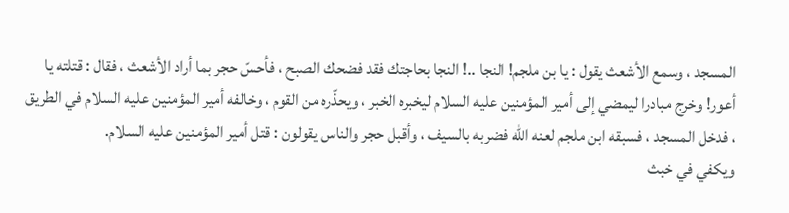المسجد ، وسمع الأشعث يقول : يا بن ملجم! النجا ..! النجا بحاجتك فقد فضحك الصبح ، فأحسّ حجر بما أراد الأشعث ، فقال : قتلته يا أعور! وخرج مبادرا ليمضي إلى أمير المؤمنين عليه السلام ليخبره الخبر ، ويحذّره من القوم ، وخالفه أمير المؤمنين عليه السلام في الطريق ، فدخل المسجد ، فسبقه ابن ملجم لعنه اللّه فضربه بالسيف ، وأقبل حجر والناس يقولون : قتل أمير المؤمنين عليه السلام.
ويكفي في خبث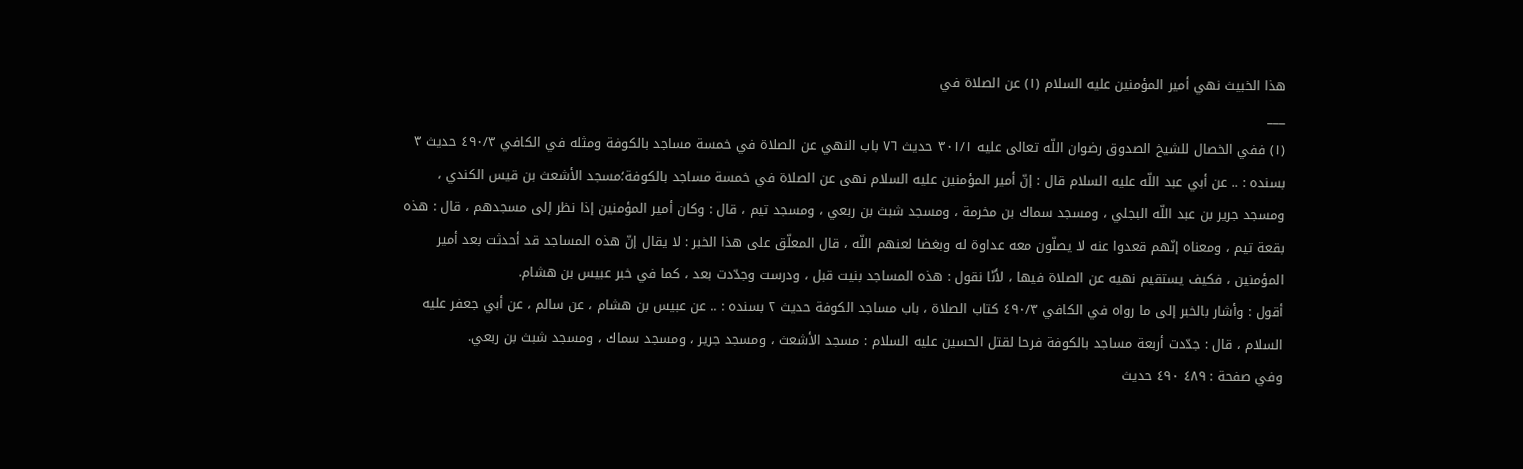هذا الخبيث نهي أمير المؤمنين عليه السلام (١) عن الصلاة في
___
(١) ففي الخصال للشيخ الصدوق رضوان اللّه تعالى عليه ٣٠١/١ حديث ٧٦ باب النهي عن الصلاة في خمسة مساجد بالكوفة ومثله في الكافي ٤٩٠/٣ حديث ٣ بسنده : .. عن أبي عبد اللّه عليه السلام قال : إنّ أمير المؤمنين عليه السلام نهى عن الصلاة في خمسة مساجد بالكوفة؛مسجد الأشعث بن قيس الكندي ، ومسجد جرير بن عبد اللّه البجلي ، ومسجد سماك بن مخرمة ، ومسجد شبث بن ربعي ، ومسجد تيم ، قال : وكان أمير المؤمنين إذا نظر إلى مسجدهم ، قال : هذه بقعة تيم ، ومعناه إنّهم قعدوا عنه لا يصلّون معه عداوة له وبغضا لعنهم اللّه ، قال المعلّق على هذا الخبر : لا يقال إنّ هذه المساجد قد أحدثت بعد أمير المؤمنين ، فكيف يستقيم نهيه عن الصلاة فيها ، لأنّا نقول : هذه المساجد بنيت قبل ، ودرست وجدّدت بعد ، كما في خبر عبيس بن هشام.
أقول : وأشار بالخبر إلى ما رواه في الكافي ٤٩٠/٣ كتاب الصلاة ، باب مساجد الكوفة حديث ٢ بسنده : .. عن عبيس بن هشام ، عن سالم ، عن أبي جعفر عليه السلام ، قال : جدّدت أربعة مساجد بالكوفة فرحا لقتل الحسين عليه السلام : مسجد الأشعث ، ومسجد جرير ، ومسجد سماك ، ومسجد شبث بن ربعي.
وفي صفحة : ٤٨٩ ٤٩٠ حديث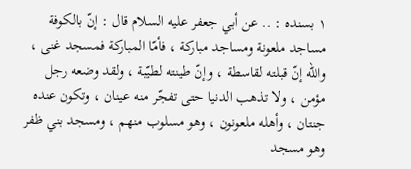١ بسنده : .. عن أبي جعفر عليه السلام قال : إنّ بالكوفة مساجد ملعونة ومساجد مباركة ، فأمّا المباركة فمسجد غنى ، واللّه إنّ قبلته لقاسطة ، وإنّ طينته لطيّبة ، ولقد وضعه رجل مؤمن ، ولا تذهب الدنيا حتى تفجّر منه عينان ، وتكون عنده جنتان ، وأهله ملعونون ، وهو مسلوب منهم ، ومسجد بني ظفر وهو مسجد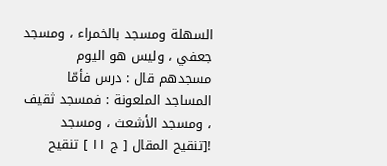السهلة ومسجد بالخمراء ، ومسجد جعفي ، وليس هو اليوم مسجدهم قال : درس فأمّا المساجد الملعونة : فمسجد ثقيف ، ومسجد الأشعث ، ومسجد
![تنقيح المقال [ ج ١١ ] تنقيح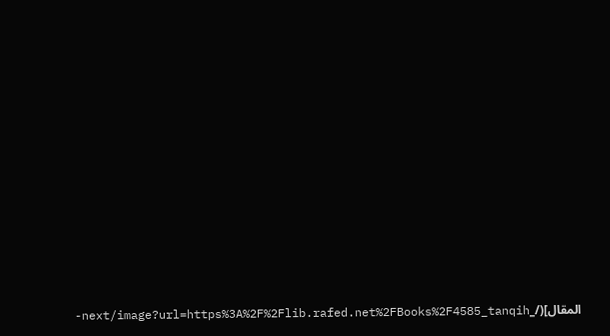المقال](/_next/image?url=https%3A%2F%2Flib.rafed.net%2FBooks%2F4585_tanqih-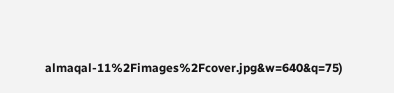almaqal-11%2Fimages%2Fcover.jpg&w=640&q=75)